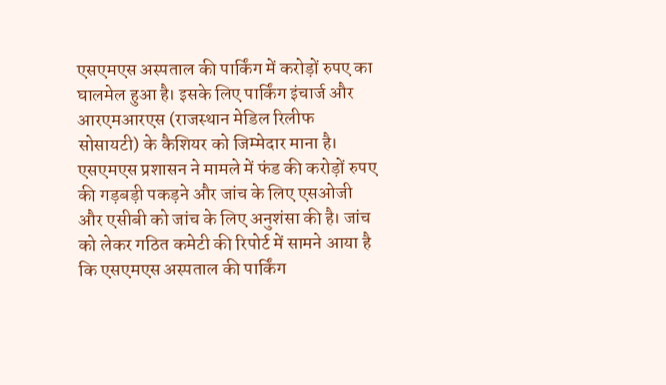एसएमएस अस्पताल की पार्किंग में करोड़ों रुपए का घालमेल हुआ है। इसके लिए पार्किंग इंचार्ज और आरएमआरएस (राजस्थान मेडिल रिलीफ सोसायटी) के कैशियर को जिम्मेदार माना है। एसएमएस प्रशासन ने मामले में फंड की करोड़ों रुपए की गड़बड़ी पकड़ने और जांच के लिए एसओजी और एसीबी को जांच के लिए अनुशंसा की है। जांच को लेकर गठित कमेटी की रिपोर्ट में सामने आया है कि एसएमएस अस्पताल की पार्किंग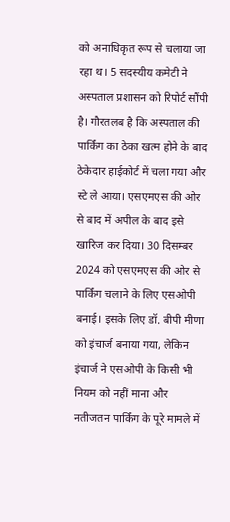को अनाधिकृत रूप से चलाया जा रहा थ। 5 सदस्यीय कमेटी ने अस्पताल प्रशासन को रिपोर्ट सौंपी है। गौरतलब है कि अस्पताल की पार्किंग का ठेका खत्म होने के बाद ठेकेदार हाईकोर्ट में चला गया और स्टे ले आया। एसएमएस की ओर से बाद में अपील के बाद इसे खारिज कर दिया। 30 दिसम्बर 2024 को एसएमएस की ओर से पार्किंग चलाने के लिए एसओपी बनाई। इसके लिए डॉ. बीपी मीणा को इंचार्ज बनाया गया, लेकिन इंचार्ज ने एसओपी के किसी भी नियम को नहीं माना और नतीजतन पार्किंग के पूरे मामले में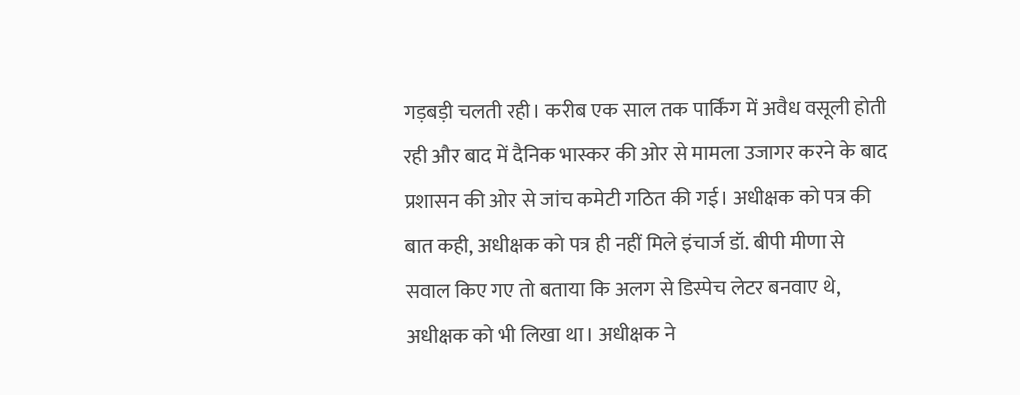गड़बड़ी चलती रही। करीब एक साल तक पार्किंग में अवैध वसूली होती रही और बाद में दैनिक भास्कर की ओर से मामला उजागर करने के बाद प्रशासन की ओर से जांच कमेटी गठित की गई। अधीक्षक को पत्र की बात कही, अधीक्षक को पत्र ही नहीं मिले इंचार्ज डॉ. बीपी मीणा से सवाल किए गए तो बताया कि अलग से डिस्पेच लेटर बनवाए थे, अधीक्षक को भी लिखा था। अधीक्षक ने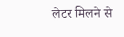लेटर मिलने से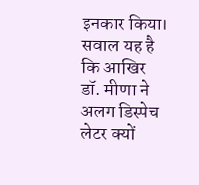इनकार किया। सवाल यह है कि आखिर डॉ. मीणा ने अलग डिस्पेच लेटर क्यों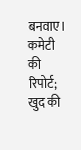बनवाए। कमेटी की रिपोर्ट; खुद की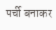पर्ची बनाकर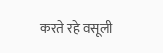करते रहे वसूली